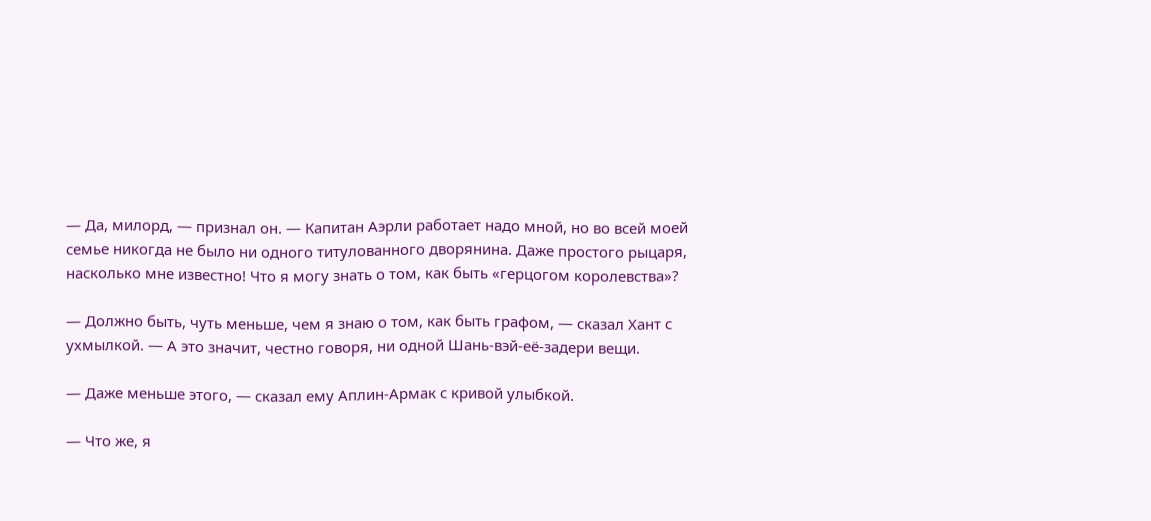— Да, милорд, — признал он. — Капитан Аэрли работает надо мной, но во всей моей семье никогда не было ни одного титулованного дворянина. Даже простого рыцаря, насколько мне известно! Что я могу знать о том, как быть «герцогом королевства»?

— Должно быть, чуть меньше, чем я знаю о том, как быть графом, — сказал Хант с ухмылкой. — А это значит, честно говоря, ни одной Шань-вэй-её-задери вещи.

— Даже меньше этого, — сказал ему Аплин-Армак с кривой улыбкой.

— Что же, я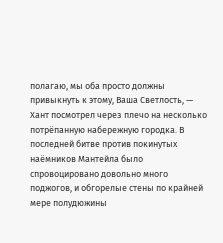полагаю, мы оба просто должны привыкнуть к этому, Ваша Светлость, — Хант посмотрел через плечо на несколько потрёпанную набережную городка. В последней битве против покинутых наёмников Мантейла было спровоцировано довольно много поджогов, и обгорелые стены по крайней мере полудюжины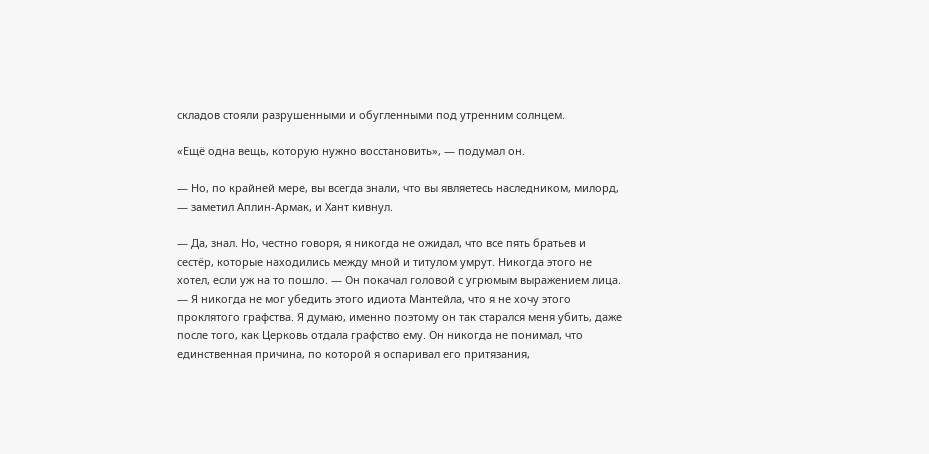складов стояли разрушенными и обугленными под утренним солнцем.

«Ещё одна вещь, которую нужно восстановить», — подумал он.

— Но, по крайней мере, вы всегда знали, что вы являетесь наследником, милорд, — заметил Аплин-Армак, и Хант кивнул.

— Да, знал. Но, честно говоря, я никогда не ожидал, что все пять братьев и сестёр, которые находились между мной и титулом умрут. Никогда этого не хотел, если уж на то пошло. — Он покачал головой с угрюмым выражением лица. — Я никогда не мог убедить этого идиота Мантейла, что я не хочу этого проклятого графства. Я думаю, именно поэтому он так старался меня убить, даже после того, как Церковь отдала графство ему. Он никогда не понимал, что единственная причина, по которой я оспаривал его притязания,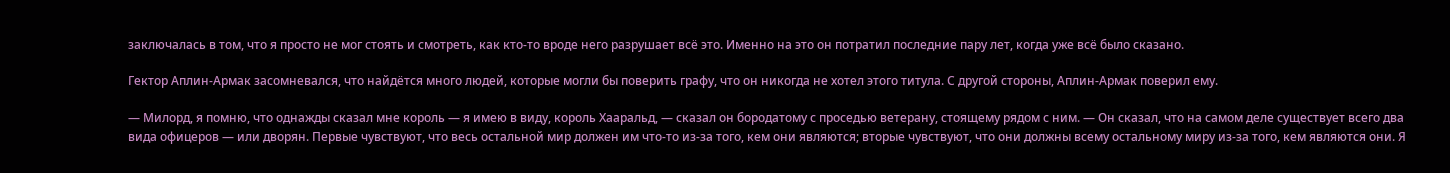заключалась в том, что я просто не мог стоять и смотреть, как кто-то вроде него разрушает всё это. Именно на это он потратил последние пару лет, когда уже всё было сказано.

Гектор Аплин-Армак засомневался, что найдётся много людей, которые могли бы поверить графу, что он никогда не хотел этого титула. С другой стороны, Аплин-Армак поверил ему.

— Милорд, я помню, что однажды сказал мне король — я имею в виду, король Хааральд, — сказал он бородатому с проседью ветерану, стоящему рядом с ним. — Он сказал, что на самом деле существует всего два вида офицеров — или дворян. Первые чувствуют, что весь остальной мир должен им что-то из-за того, кем они являются; вторые чувствуют, что они должны всему остальному миру из-за того, кем являются они. Я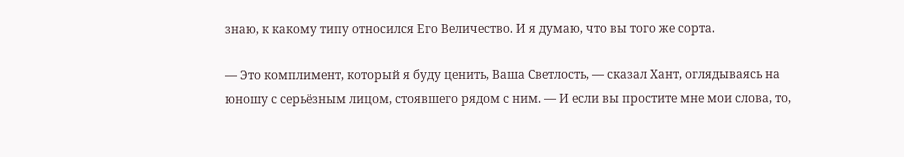знаю, к какому типу относился Его Величество. И я думаю, что вы того же сорта.

— Это комплимент, который я буду ценить, Ваша Светлость, — сказал Хант, оглядываясь на юношу с серьёзным лицом, стоявшего рядом с ним. — И если вы простите мне мои слова, то,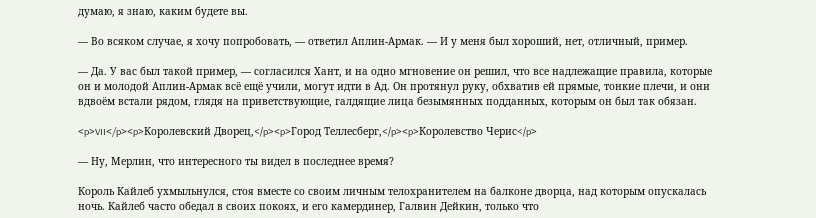думаю, я знаю, каким будете вы.

— Во всяком случае, я хочу попробовать, — ответил Аплин-Армак. — И у меня был хороший, нет, отличный, пример.

— Да. У вас был такой пример, — согласился Хант, и на одно мгновение он решил, что все надлежащие правила, которые он и молодой Аплин-Армак всё ещё учили, могут идти в Ад. Он протянул руку, обхватив ей прямые, тонкие плечи, и они вдвоём встали рядом, глядя на приветствующие, галдящие лица безымянных подданных, которым он был так обязан.

<p>VII</p><p>Королевский Дворец,</p><p>Город Теллесберг,</p><p>Королевство Черис</p>

— Ну, Мерлин, что интересного ты видел в последнее время?

Король Кайлеб ухмыльнулся, стоя вместе со своим личным телохранителем на балконе дворца, над которым опускалась ночь. Кайлеб часто обедал в своих покоях, и его камердинер, Галвин Дейкин, только что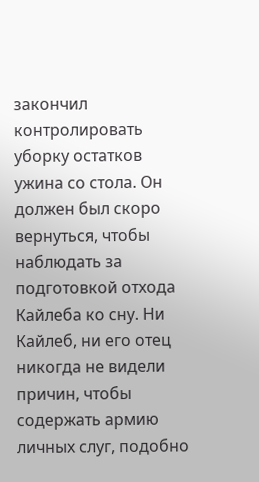закончил контролировать уборку остатков ужина со стола. Он должен был скоро вернуться, чтобы наблюдать за подготовкой отхода Кайлеба ко сну. Ни Кайлеб, ни его отец никогда не видели причин, чтобы содержать армию личных слуг, подобно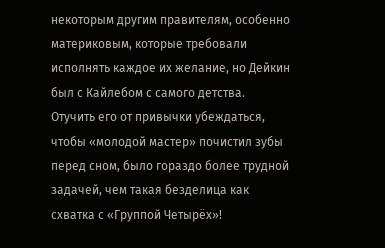некоторым другим правителям, особенно материковым, которые требовали исполнять каждое их желание, но Дейкин был с Кайлебом с самого детства. Отучить его от привычки убеждаться, чтобы «молодой мастер» почистил зубы перед сном, было гораздо более трудной задачей, чем такая безделица как схватка с «Группой Четырёх»!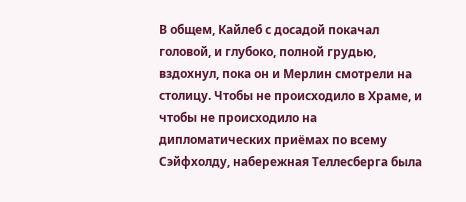В общем, Кайлеб с досадой покачал головой, и глубоко, полной грудью, вздохнул, пока он и Мерлин смотрели на столицу. Чтобы не происходило в Храме, и чтобы не происходило на дипломатических приёмах по всему Сэйфхолду, набережная Теллесберга была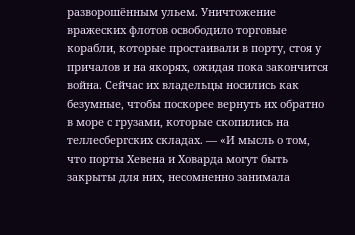разворошённым ульем. Уничтожение вражеских флотов освободило торговые корабли, которые простаивали в порту, стоя у причалов и на якорях, ожидая пока закончится война. Сейчас их владельцы носились как безумные, чтобы поскорее вернуть их обратно в море с грузами, которые скопились на теллесбергских складах. — «И мысль о том, что порты Хевена и Ховарда могут быть закрыты для них, несомненно занимала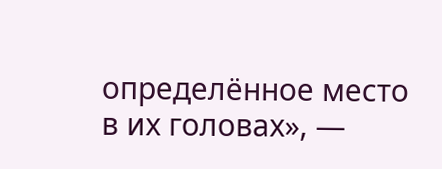определённое место в их головах», —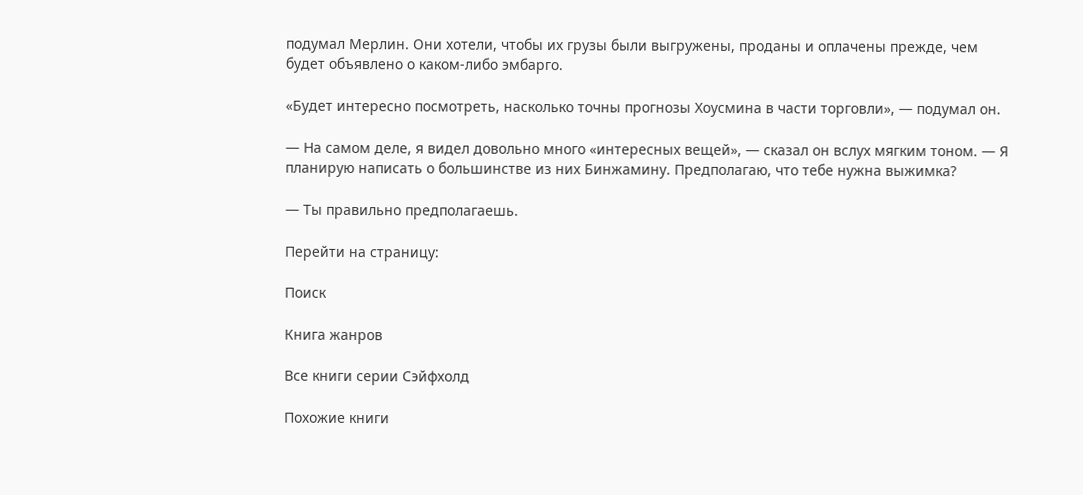подумал Мерлин. Они хотели, чтобы их грузы были выгружены, проданы и оплачены прежде, чем будет объявлено о каком-либо эмбарго.

«Будет интересно посмотреть, насколько точны прогнозы Хоусмина в части торговли», — подумал он.

— На самом деле, я видел довольно много «интересных вещей», — сказал он вслух мягким тоном. — Я планирую написать о большинстве из них Бинжамину. Предполагаю, что тебе нужна выжимка?

— Ты правильно предполагаешь.

Перейти на страницу:

Поиск

Книга жанров

Все книги серии Сэйфхолд

Похожие книги